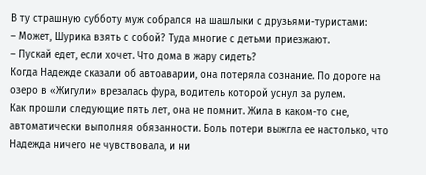В ту страшную субботу муж собрался на шашлыки с друзьями-туристами:
– Может, Шурика взять с собой? Туда многие с детьми приезжают.
– Пускай едет, если хочет. Что дома в жару сидеть?
Когда Надежде сказали об автоаварии, она потеряла сознание. По дороге на озеро в «Жигули» врезалась фура, водитель которой уснул за рулем.
Как прошли следующие пять лет, она не помнит. Жила в каком-то сне, автоматически выполняя обязанности. Боль потери выжгла ее настолько, что Надежда ничего не чувствовала, и ни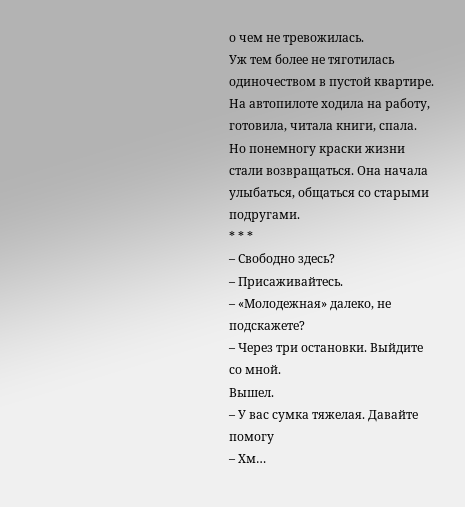о чем не тревожилась.
Уж тем более не тяготилась одиночеством в пустой квартире. На автопилоте ходила на работу, готовила, читала книги, спала.
Но понемногу краски жизни стали возвращаться. Она начала улыбаться, общаться со старыми подругами.
* * *
– Свободно здесь?
– Присаживайтесь.
– «Молодежная» далеко, не подскажете?
– Через три остановки. Выйдите со мной.
Вышел.
– У вас сумка тяжелая. Давайте помогу
– Хм…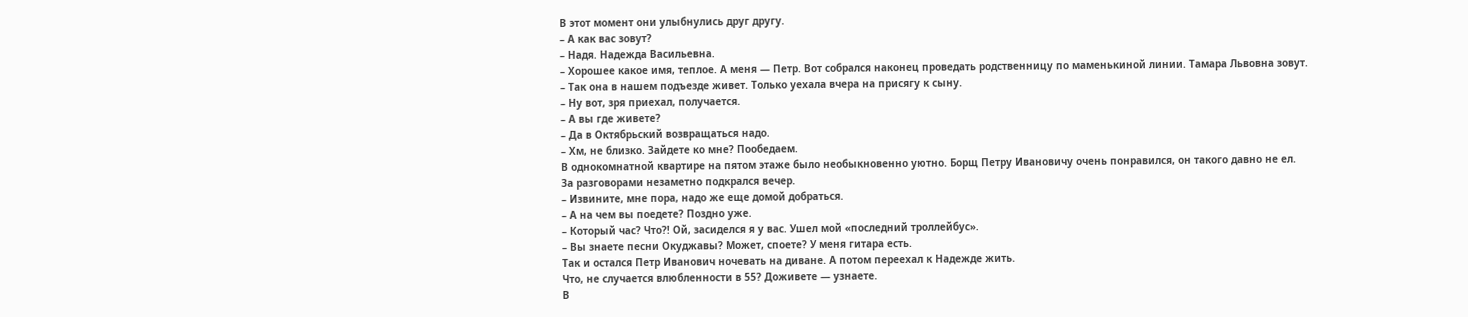В этот момент они улыбнулись друг другу.
– А как вас зовут?
– Надя. Надежда Васильевна.
– Хорошее какое имя, теплое. А меня — Петр. Вот собрался наконец проведать родственницу по маменькиной линии. Тамара Львовна зовут.
– Так она в нашем подъезде живет. Только уехала вчера на присягу к сыну.
– Ну вот, зря приехал, получается.
– А вы где живете?
– Да в Октябрьский возвращаться надо.
– Хм, не близко. Зайдете ко мне? Пообедаем.
В однокомнатной квартире на пятом этаже было необыкновенно уютно. Борщ Петру Ивановичу очень понравился, он такого давно не ел.
За разговорами незаметно подкрался вечер.
– Извините, мне пора, надо же еще домой добраться.
– А на чем вы поедете? Поздно уже.
– Который час? Что?! Ой, засиделся я у вас. Ушел мой «последний троллейбус».
– Вы знаете песни Окуджавы? Может, споете? У меня гитара есть.
Так и остался Петр Иванович ночевать на диване. А потом переехал к Надежде жить.
Что, не случается влюбленности в 55? Доживете — узнаете.
В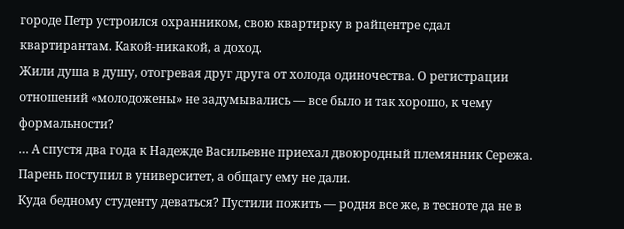городе Петр устроился охранником, свою квартирку в райцентре сдал квартирантам. Какой-никакой, а доход.
Жили душа в душу, отогревая друг друга от холода одиночества. О регистрации отношений «молодожены» не задумывались — все было и так хорошо, к чему формальности?
… А спустя два года к Надежде Васильевне приехал двоюродный племянник Сережа. Парень поступил в университет, а общагу ему не дали.
Куда бедному студенту деваться? Пустили пожить — родня все же, в тесноте да не в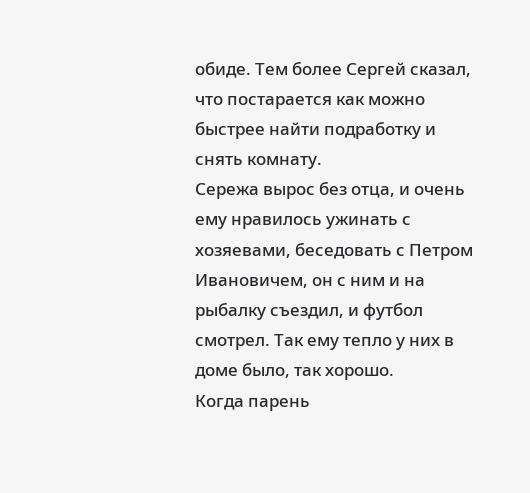обиде. Тем более Сергей сказал, что постарается как можно быстрее найти подработку и снять комнату.
Сережа вырос без отца, и очень ему нравилось ужинать с хозяевами, беседовать с Петром Ивановичем, он с ним и на рыбалку съездил, и футбол смотрел. Так ему тепло у них в доме было, так хорошо.
Когда парень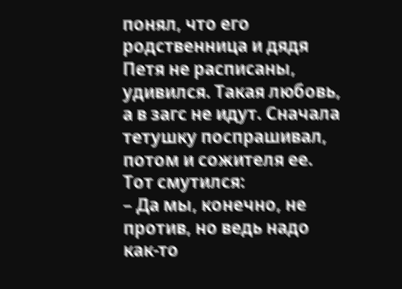понял, что его родственница и дядя Петя не расписаны, удивился. Такая любовь, а в загс не идут. Сначала тетушку поспрашивал, потом и сожителя ее.
Тот смутился:
– Да мы, конечно, не против, но ведь надо как-то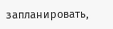запланировать,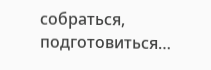собраться, подготовиться…